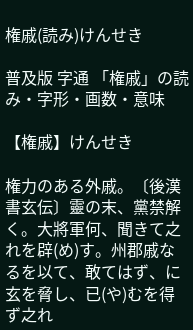権戚(読み)けんせき

普及版 字通 「権戚」の読み・字形・画数・意味

【権戚】けんせき

権力のある外戚。〔後漢書玄伝〕靈の末、黨禁解く。大將軍何、聞きて之れを辟(め)す。州郡戚なるを以て、敢てはず、に玄を脅し、已(や)むを得ず之れ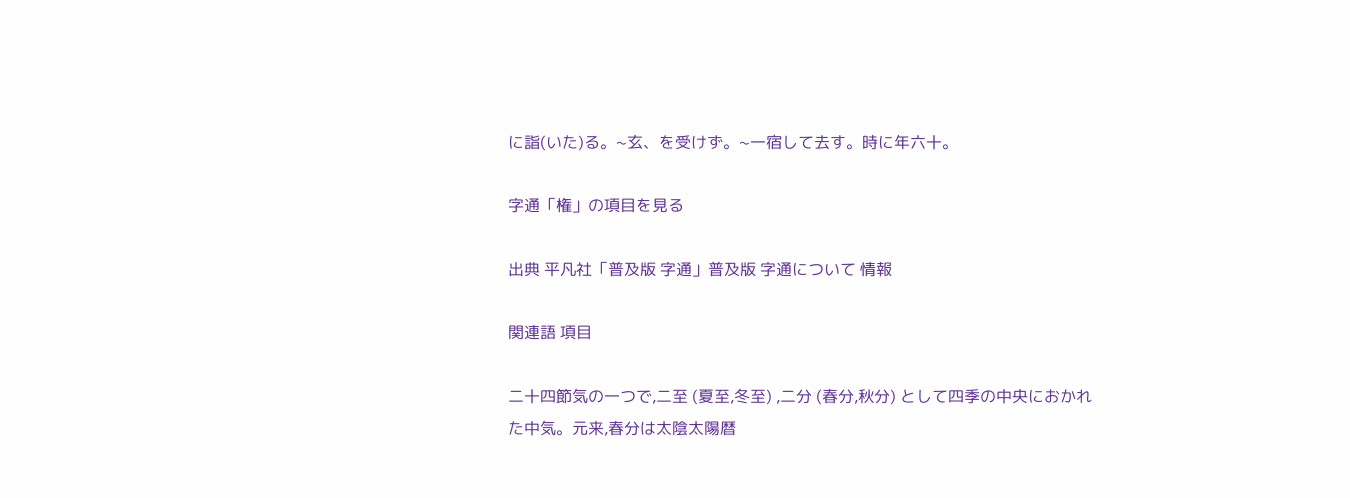に詣(いた)る。~玄、を受けず。~一宿して去す。時に年六十。

字通「権」の項目を見る

出典 平凡社「普及版 字通」普及版 字通について 情報

関連語 項目

二十四節気の一つで,二至 (夏至,冬至) ,二分 (春分,秋分) として四季の中央におかれた中気。元来,春分は太陰太陽暦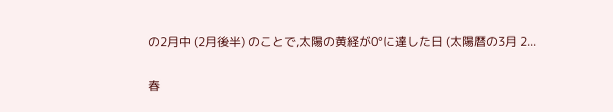の2月中 (2月後半) のことで,太陽の黄経が0°に達した日 (太陽暦の3月 2...

春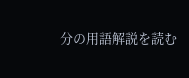分の用語解説を読む